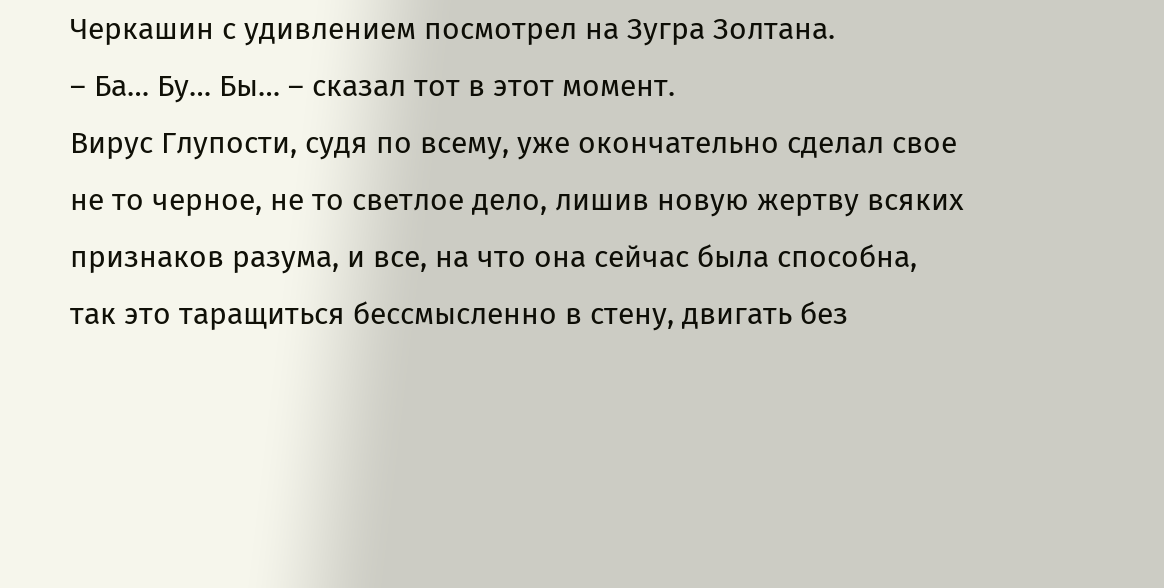Черкашин с удивлением посмотрел на Зугра Золтана.
– Ба… Бу… Бы… – сказал тот в этот момент.
Вирус Глупости, судя по всему, уже окончательно сделал свое не то черное, не то светлое дело, лишив новую жертву всяких признаков разума, и все, на что она сейчас была способна, так это таращиться бессмысленно в стену, двигать без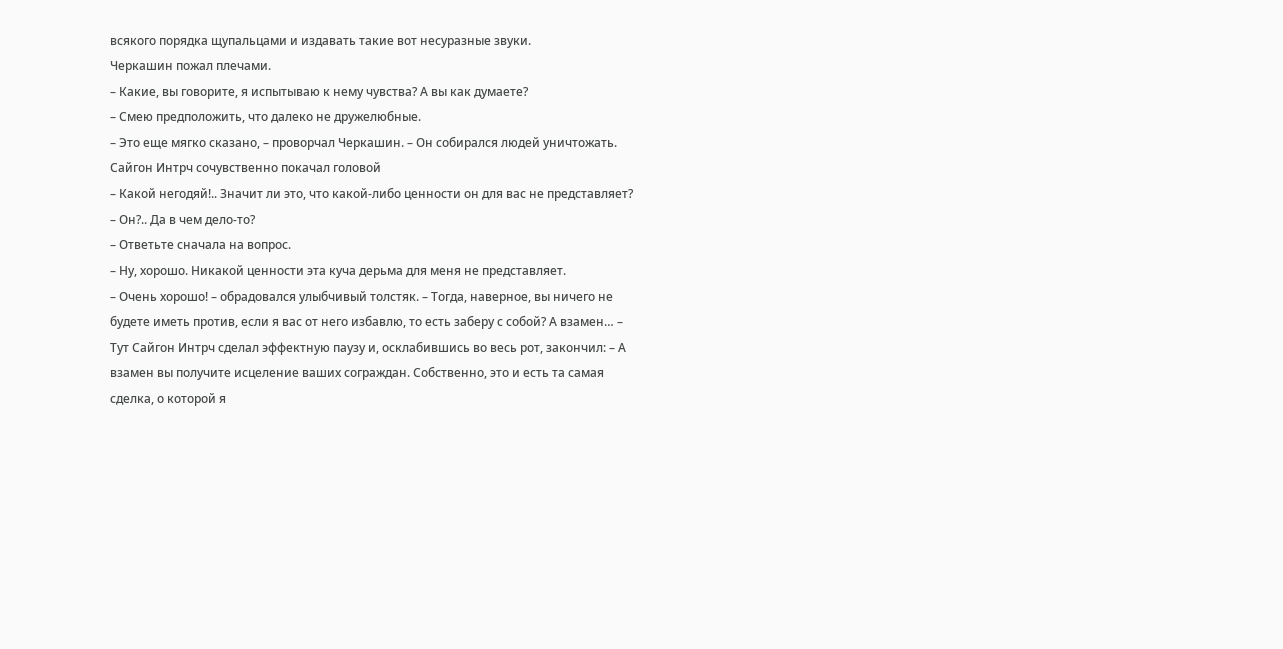всякого порядка щупальцами и издавать такие вот несуразные звуки.
Черкашин пожал плечами.
– Какие, вы говорите, я испытываю к нему чувства? А вы как думаете?
– Смею предположить, что далеко не дружелюбные.
– Это еще мягко сказано, – проворчал Черкашин. – Он собирался людей уничтожать.
Сайгон Интрч сочувственно покачал головой
– Какой негодяй!.. Значит ли это, что какой-либо ценности он для вас не представляет?
– Он?.. Да в чем дело-то?
– Ответьте сначала на вопрос.
– Ну, хорошо. Никакой ценности эта куча дерьма для меня не представляет.
– Очень хорошо! – обрадовался улыбчивый толстяк. – Тогда, наверное, вы ничего не будете иметь против, если я вас от него избавлю, то есть заберу с собой? А взамен… – Тут Сайгон Интрч сделал эффектную паузу и, осклабившись во весь рот, закончил: – А взамен вы получите исцеление ваших сограждан. Собственно, это и есть та самая сделка, о которой я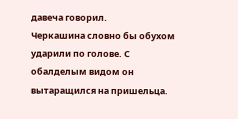давеча говорил.
Черкашина словно бы обухом ударили по голове. С обалделым видом он вытаращился на пришельца.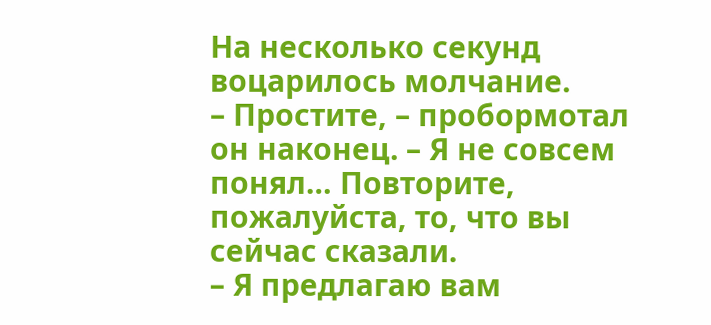На несколько секунд воцарилось молчание.
– Простите, – пробормотал он наконец. – Я не совсем понял… Повторите, пожалуйста, то, что вы сейчас сказали.
– Я предлагаю вам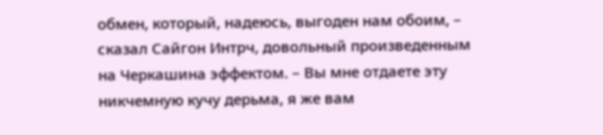обмен, который, надеюсь, выгоден нам обоим, – сказал Сайгон Интрч, довольный произведенным на Черкашина эффектом. – Вы мне отдаете эту никчемную кучу дерьма, я же вам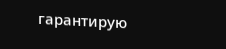гарантирую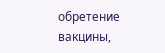обретение вакцины,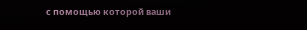с помощью которой ваши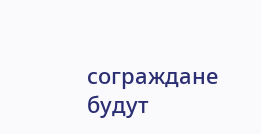сограждане будут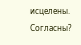исцелены. Согласны?